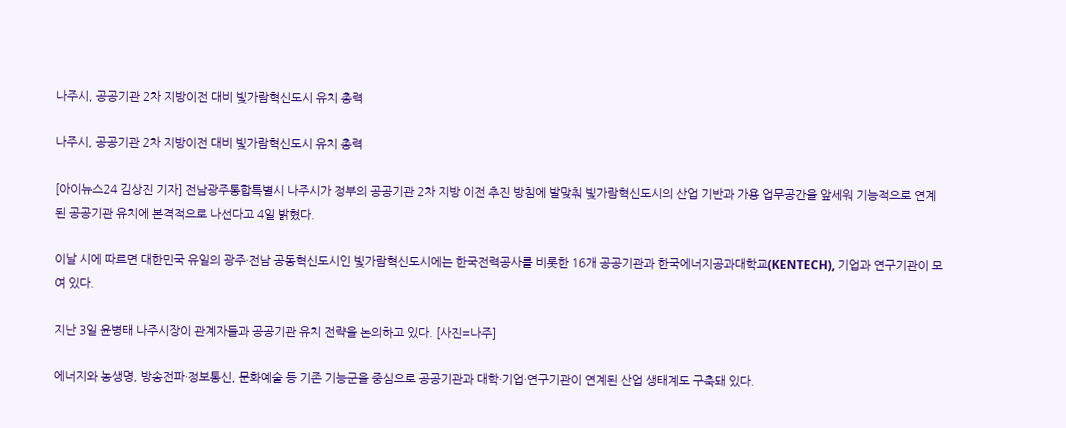나주시, 공공기관 2차 지방이전 대비 빛가람혁신도시 유치 총력

나주시, 공공기관 2차 지방이전 대비 빛가람혁신도시 유치 총력

[아이뉴스24 김상진 기자] 전남광주통합특별시 나주시가 정부의 공공기관 2차 지방 이전 추진 방침에 발맞춰 빛가람혁신도시의 산업 기반과 가용 업무공간을 앞세워 기능적으로 연계된 공공기관 유치에 본격적으로 나선다고 4일 밝혔다.

이날 시에 따르면 대한민국 유일의 광주·전남 공동혁신도시인 빛가람혁신도시에는 한국전력공사를 비롯한 16개 공공기관과 한국에너지공과대학교(KENTECH), 기업과 연구기관이 모여 있다.

지난 3일 윤병태 나주시장이 관계자들과 공공기관 유치 전략을 논의하고 있다. [사진=나주]

에너지와 농생명, 방송전파·정보통신, 문화예술 등 기존 기능군을 중심으로 공공기관과 대학·기업·연구기관이 연계된 산업 생태계도 구축돼 있다.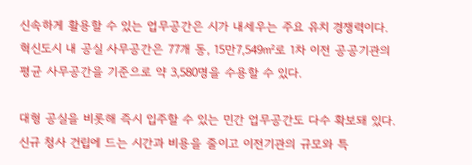신속하게 활용할 수 있는 업무공간은 시가 내세우는 주요 유치 경쟁력이다. 혁신도시 내 공실 사무공간은 77개 동, 15만7,549㎡로 1차 이전 공공기관의 평균 사무공간을 기준으로 약 3,580명을 수용할 수 있다.

대형 공실을 비롯해 즉시 입주할 수 있는 민간 업무공간도 다수 확보돼 있다. 신규 청사 건립에 드는 시간과 비용을 줄이고 이전기관의 규모와 특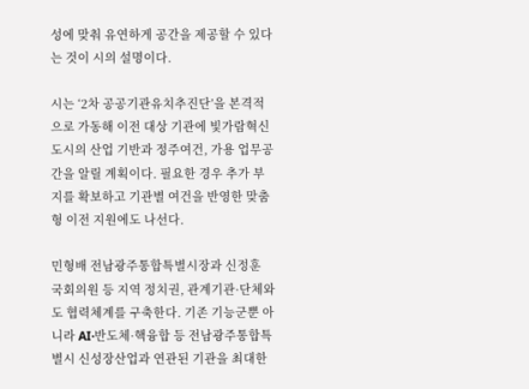성에 맞춰 유연하게 공간을 제공할 수 있다는 것이 시의 설명이다.

시는 ‘2차 공공기관유치추진단’을 본격적으로 가동해 이전 대상 기관에 빛가람혁신도시의 산업 기반과 정주여건, 가용 업무공간을 알릴 계획이다. 필요한 경우 추가 부지를 확보하고 기관별 여건을 반영한 맞춤형 이전 지원에도 나선다.

민형배 전남광주통합특별시장과 신정훈 국회의원 등 지역 정치권, 관계기관·단체와도 협력체계를 구축한다. 기존 기능군뿐 아니라 AI·반도체·핵융합 등 전남광주통합특별시 신성장산업과 연관된 기관을 최대한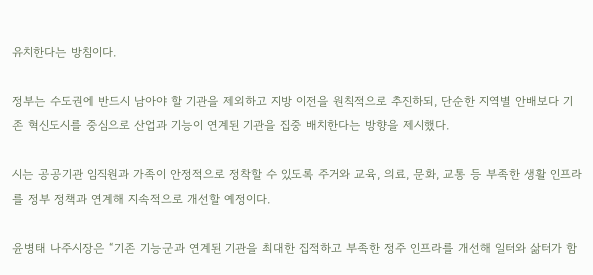유치한다는 방침이다.

정부는 수도권에 반드시 남아야 할 기관을 제외하고 지방 이전을 원칙적으로 추진하되, 단순한 지역별 안배보다 기존 혁신도시를 중심으로 산업과 기능이 연계된 기관을 집중 배치한다는 방향을 제시했다.

시는 공공기관 임직원과 가족이 안정적으로 정착할 수 있도록 주거와 교육, 의료, 문화, 교통 등 부족한 생활 인프라를 정부 정책과 연계해 지속적으로 개선할 예정이다.

윤병태 나주시장은 “기존 기능군과 연계된 기관을 최대한 집적하고 부족한 정주 인프라를 개선해 일터와 삶터가 함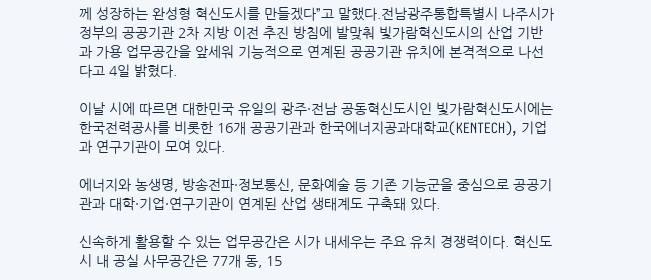께 성장하는 완성형 혁신도시를 만들겠다”고 말했다.전남광주통합특별시 나주시가 정부의 공공기관 2차 지방 이전 추진 방침에 발맞춰 빛가람혁신도시의 산업 기반과 가용 업무공간을 앞세워 기능적으로 연계된 공공기관 유치에 본격적으로 나선다고 4일 밝혔다.

이날 시에 따르면 대한민국 유일의 광주·전남 공동혁신도시인 빛가람혁신도시에는 한국전력공사를 비롯한 16개 공공기관과 한국에너지공과대학교(KENTECH), 기업과 연구기관이 모여 있다.

에너지와 농생명, 방송전파·정보통신, 문화예술 등 기존 기능군을 중심으로 공공기관과 대학·기업·연구기관이 연계된 산업 생태계도 구축돼 있다.

신속하게 활용할 수 있는 업무공간은 시가 내세우는 주요 유치 경쟁력이다. 혁신도시 내 공실 사무공간은 77개 동, 15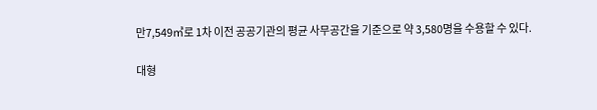만7,549㎡로 1차 이전 공공기관의 평균 사무공간을 기준으로 약 3,580명을 수용할 수 있다.

대형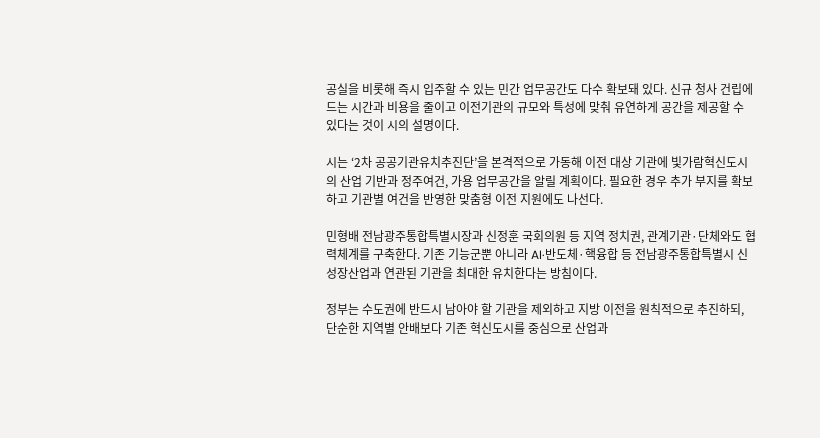공실을 비롯해 즉시 입주할 수 있는 민간 업무공간도 다수 확보돼 있다. 신규 청사 건립에 드는 시간과 비용을 줄이고 이전기관의 규모와 특성에 맞춰 유연하게 공간을 제공할 수 있다는 것이 시의 설명이다.

시는 ‘2차 공공기관유치추진단’을 본격적으로 가동해 이전 대상 기관에 빛가람혁신도시의 산업 기반과 정주여건, 가용 업무공간을 알릴 계획이다. 필요한 경우 추가 부지를 확보하고 기관별 여건을 반영한 맞춤형 이전 지원에도 나선다.

민형배 전남광주통합특별시장과 신정훈 국회의원 등 지역 정치권, 관계기관·단체와도 협력체계를 구축한다. 기존 기능군뿐 아니라 AI·반도체·핵융합 등 전남광주통합특별시 신성장산업과 연관된 기관을 최대한 유치한다는 방침이다.

정부는 수도권에 반드시 남아야 할 기관을 제외하고 지방 이전을 원칙적으로 추진하되, 단순한 지역별 안배보다 기존 혁신도시를 중심으로 산업과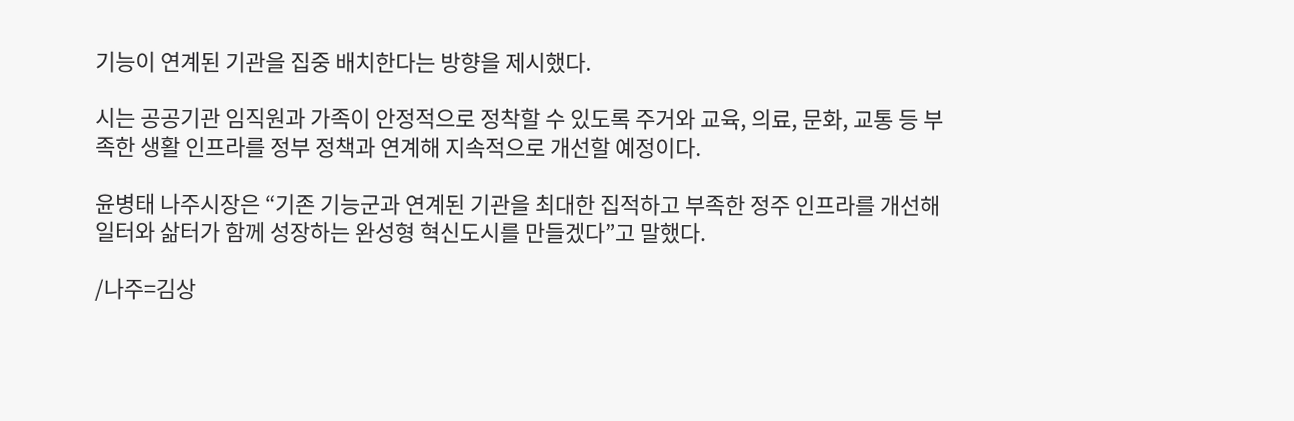기능이 연계된 기관을 집중 배치한다는 방향을 제시했다.

시는 공공기관 임직원과 가족이 안정적으로 정착할 수 있도록 주거와 교육, 의료, 문화, 교통 등 부족한 생활 인프라를 정부 정책과 연계해 지속적으로 개선할 예정이다.

윤병태 나주시장은 “기존 기능군과 연계된 기관을 최대한 집적하고 부족한 정주 인프라를 개선해 일터와 삶터가 함께 성장하는 완성형 혁신도시를 만들겠다”고 말했다.

/나주=김상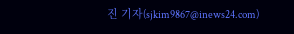진 기자(sjkim9867@inews24.com)